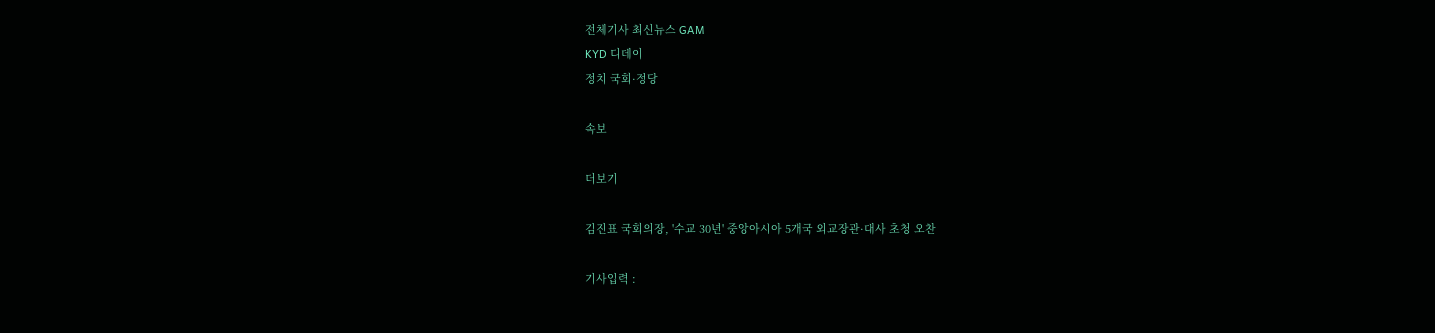전체기사 최신뉴스 GAM
KYD 디데이
정치 국회·정당

속보

더보기

김진표 국회의장, '수교 30년' 중앙아시아 5개국 외교장관·대사 초청 오찬

기사입력 :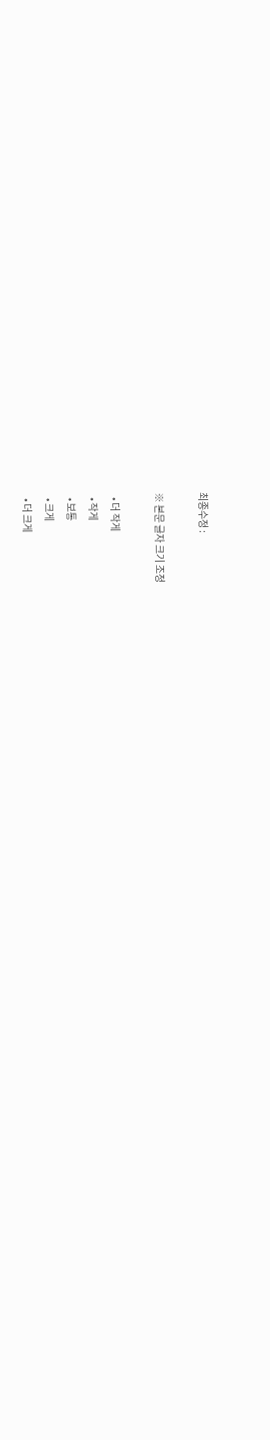최종수정 :

※ 본문 글자 크기 조정

  • 더 작게
  • 작게
  • 보통
  • 크게
  • 더 크게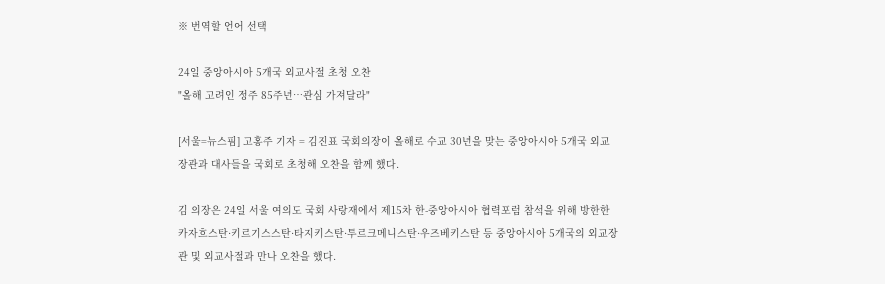※ 번역할 언어 선택

24일 중앙아시아 5개국 외교사절 초청 오찬
"올해 고려인 정주 85주년…관심 가져달라"

[서울=뉴스핌] 고홍주 기자 = 김진표 국회의장이 올해로 수교 30년을 맞는 중앙아시아 5개국 외교장관과 대사들을 국회로 초청해 오찬을 함께 했다.

김 의장은 24일 서울 여의도 국회 사랑재에서 제15차 한-중앙아시아 협력포럼 참석을 위해 방한한 카자흐스탄·키르기스스탄·타지키스탄·투르크메니스탄·우즈베키스탄 등 중앙아시아 5개국의 외교장관 및 외교사절과 만나 오찬을 했다.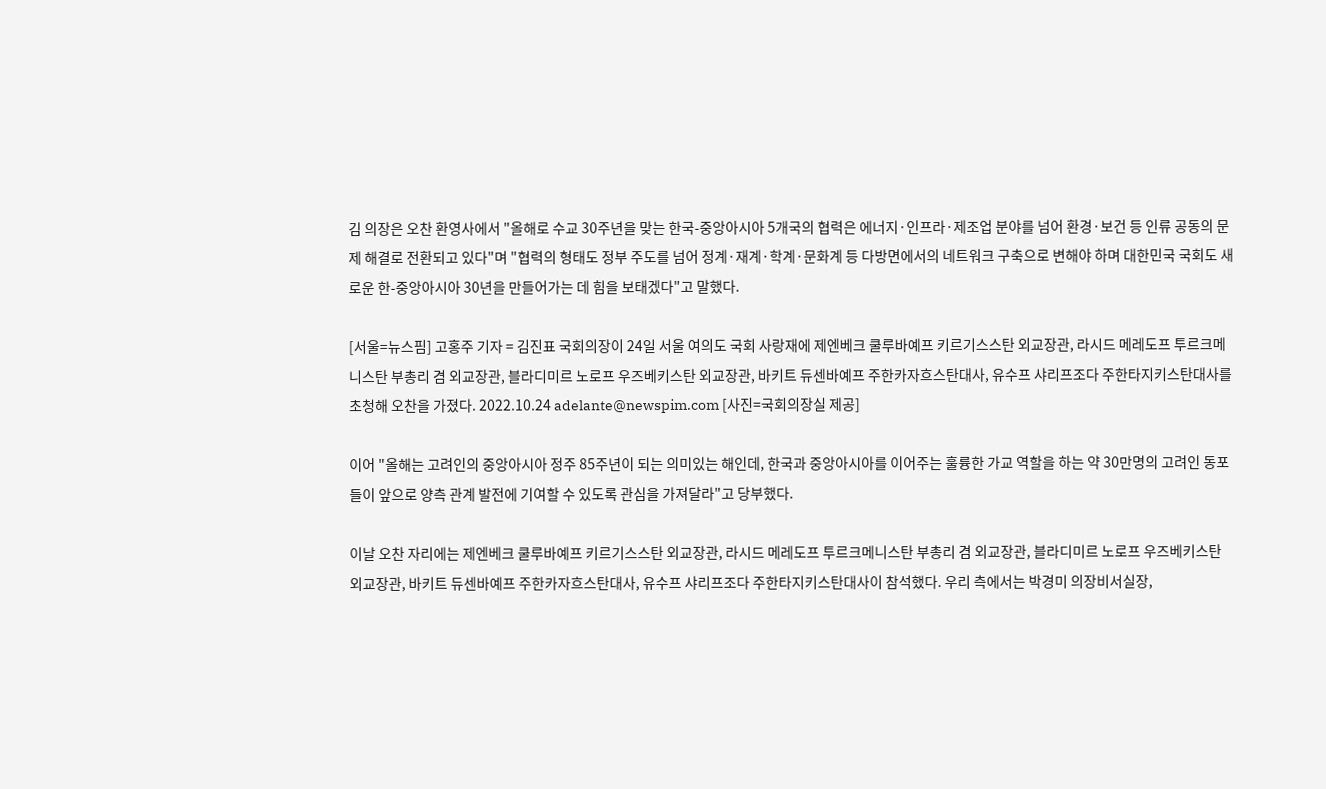김 의장은 오찬 환영사에서 "올해로 수교 30주년을 맞는 한국-중앙아시아 5개국의 협력은 에너지·인프라·제조업 분야를 넘어 환경·보건 등 인류 공동의 문제 해결로 전환되고 있다"며 "협력의 형태도 정부 주도를 넘어 정계·재계·학계·문화계 등 다방면에서의 네트워크 구축으로 변해야 하며 대한민국 국회도 새로운 한-중앙아시아 30년을 만들어가는 데 힘을 보태겠다"고 말했다.

[서울=뉴스핌] 고홍주 기자 = 김진표 국회의장이 24일 서울 여의도 국회 사랑재에 제엔베크 쿨루바예프 키르기스스탄 외교장관, 라시드 메레도프 투르크메니스탄 부총리 겸 외교장관, 블라디미르 노로프 우즈베키스탄 외교장관, 바키트 듀센바예프 주한카자흐스탄대사, 유수프 샤리프조다 주한타지키스탄대사를 초청해 오찬을 가졌다. 2022.10.24 adelante@newspim.com [사진=국회의장실 제공]

이어 "올해는 고려인의 중앙아시아 정주 85주년이 되는 의미있는 해인데, 한국과 중앙아시아를 이어주는 훌륭한 가교 역할을 하는 약 30만명의 고려인 동포들이 앞으로 양측 관계 발전에 기여할 수 있도록 관심을 가져달라"고 당부했다.

이날 오찬 자리에는 제엔베크 쿨루바예프 키르기스스탄 외교장관, 라시드 메레도프 투르크메니스탄 부총리 겸 외교장관, 블라디미르 노로프 우즈베키스탄 외교장관, 바키트 듀센바예프 주한카자흐스탄대사, 유수프 샤리프조다 주한타지키스탄대사이 참석했다. 우리 측에서는 박경미 의장비서실장,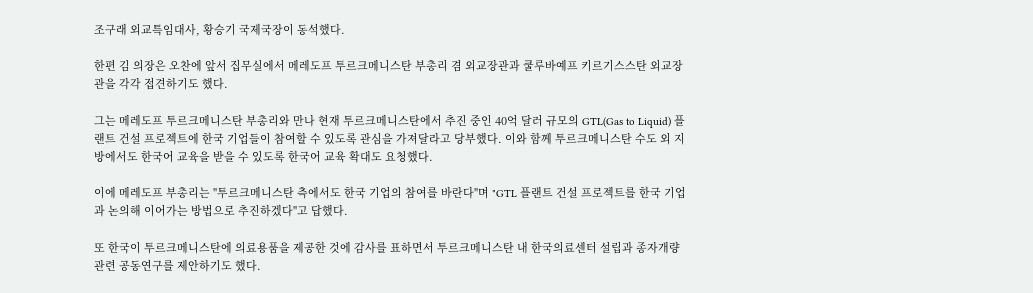조구래 외교특임대사, 황승기 국제국장이 동석했다.

한편 김 의장은 오찬에 앞서 집무실에서 메레도프 투르크메니스탄 부총리 겸 외교장관과 쿨루바예프 키르기스스탄 외교장관을 각각 접견하기도 했다.

그는 메레도프 투르크메니스탄 부총리와 만나 현재 투르크메니스탄에서 추진 중인 40억 달러 규모의 GTL(Gas to Liquid) 플랜트 건설 프로젝트에 한국 기업들이 참여할 수 있도록 관심을 가져달라고 당부했다. 이와 함께 투르크메니스탄 수도 외 지방에서도 한국어 교육을 받을 수 있도록 한국어 교육 확대도 요청했다.

이에 메레도프 부총리는 "투르크메니스탄 측에서도 한국 기업의 참여를 바란다"며 "GTL 플랜트 건설 프로젝트를 한국 기업과 논의해 이어가는 방법으로 추진하겠다"고 답했다.

또 한국이 투르크메니스탄에 의료용품을 제공한 것에 감사를 표하면서 투르크메니스탄 내 한국의료센터 설립과 종자개량 관련 공동연구를 제안하기도 했다.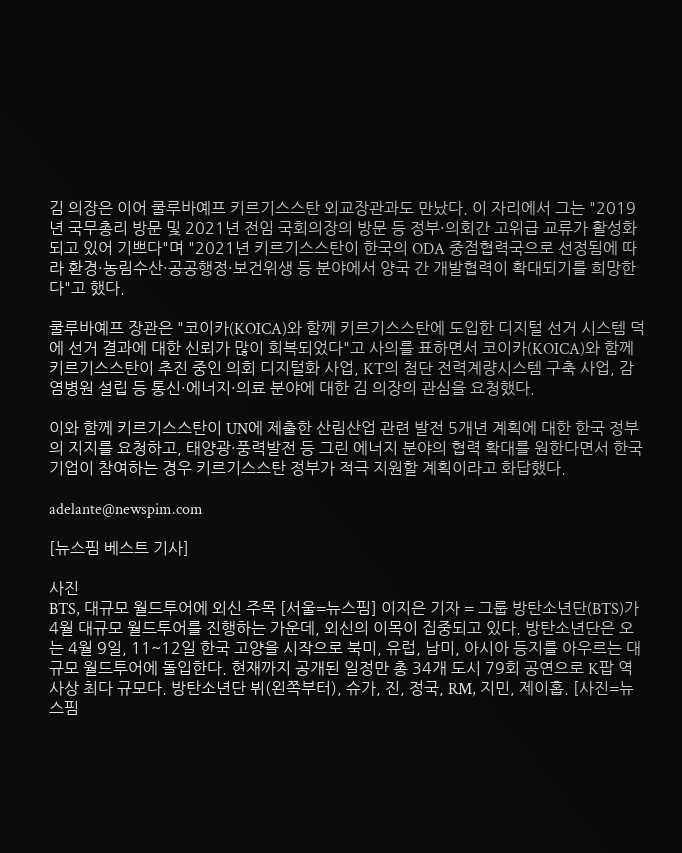김 의장은 이어 쿨루바예프 키르기스스탄 외교장관과도 만났다. 이 자리에서 그는 "2019년 국무총리 방문 및 2021년 전임 국회의장의 방문 등 정부·의회간 고위급 교류가 활성화되고 있어 기쁘다"며 "2021년 키르기스스탄이 한국의 ODA 중점협력국으로 선정됨에 따라 환경·농림수산·공공행정·보건위생 등 분야에서 양국 간 개발협력이 확대되기를 희망한다"고 했다.

쿨루바예프 장관은 "코이카(KOICA)와 함께 키르기스스탄에 도입한 디지털 선거 시스템 덕에 선거 결과에 대한 신뢰가 많이 회복되었다"고 사의를 표하면서 코이카(KOICA)와 함께 키르기스스탄이 추진 중인 의회 디지털화 사업, KT의 첨단 전력계량시스템 구축 사업, 감염병원 설립 등 통신·에너지·의료 분야에 대한 김 의장의 관심을 요청했다.

이와 함께 키르기스스탄이 UN에 제출한 산림산업 관련 발전 5개년 계획에 대한 한국 정부의 지지를 요청하고, 태양광·풍력발전 등 그린 에너지 분야의 협력 확대를 원한다면서 한국 기업이 참여하는 경우 키르기스스탄 정부가 적극 지원할 계획이라고 화답했다.

adelante@newspim.com

[뉴스핌 베스트 기사]

사진
BTS, 대규모 월드투어에 외신 주목 [서울=뉴스핌] 이지은 기자 = 그룹 방탄소년단(BTS)가 4월 대규모 월드투어를 진행하는 가운데, 외신의 이목이 집중되고 있다. 방탄소년단은 오는 4월 9일, 11~12일 한국 고양을 시작으로 북미, 유럽, 남미, 아시아 등지를 아우르는 대규모 월드투어에 돌입한다. 현재까지 공개된 일정만 총 34개 도시 79회 공연으로 K팝 역사상 최다 규모다. 방탄소년단 뷔(왼쪽부터), 슈가, 진, 정국, RM, 지민, 제이홉. [사진=뉴스핌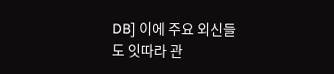DB] 이에 주요 외신들도 잇따라 관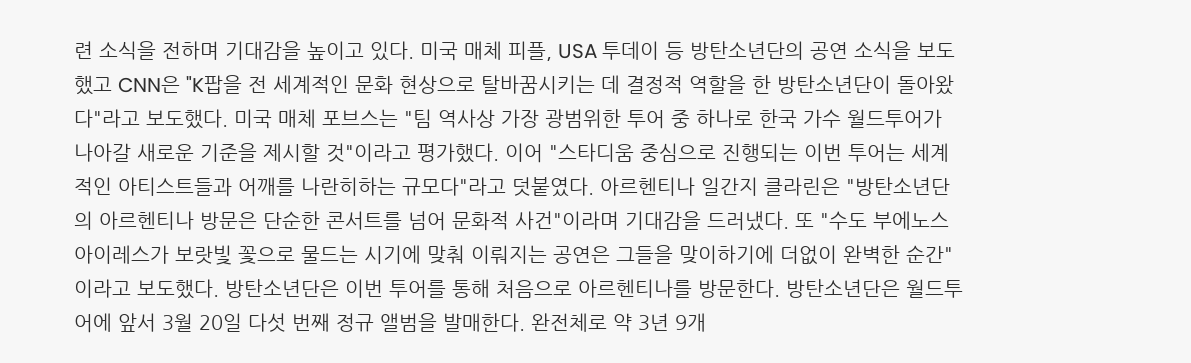련 소식을 전하며 기대감을 높이고 있다. 미국 매체 피플, USA 투데이 등 방탄소년단의 공연 소식을 보도했고 CNN은 "K팝을 전 세계적인 문화 현상으로 탈바꿈시키는 데 결정적 역할을 한 방탄소년단이 돌아왔다"라고 보도했다. 미국 매체 포브스는 "팀 역사상 가장 광범위한 투어 중 하나로 한국 가수 월드투어가 나아갈 새로운 기준을 제시할 것"이라고 평가했다. 이어 "스타디움 중심으로 진행되는 이번 투어는 세계적인 아티스트들과 어깨를 나란히하는 규모다"라고 덧붙였다. 아르헨티나 일간지 클라린은 "방탄소년단의 아르헨티나 방문은 단순한 콘서트를 넘어 문화적 사건"이라며 기대감을 드러냈다. 또 "수도 부에노스아이레스가 보랏빛 꽃으로 물드는 시기에 맞춰 이뤄지는 공연은 그들을 맞이하기에 더없이 완벽한 순간"이라고 보도했다. 방탄소년단은 이번 투어를 통해 처음으로 아르헨티나를 방문한다. 방탄소년단은 월드투어에 앞서 3월 20일 다섯 번째 정규 앨범을 발매한다. 완전체로 약 3년 9개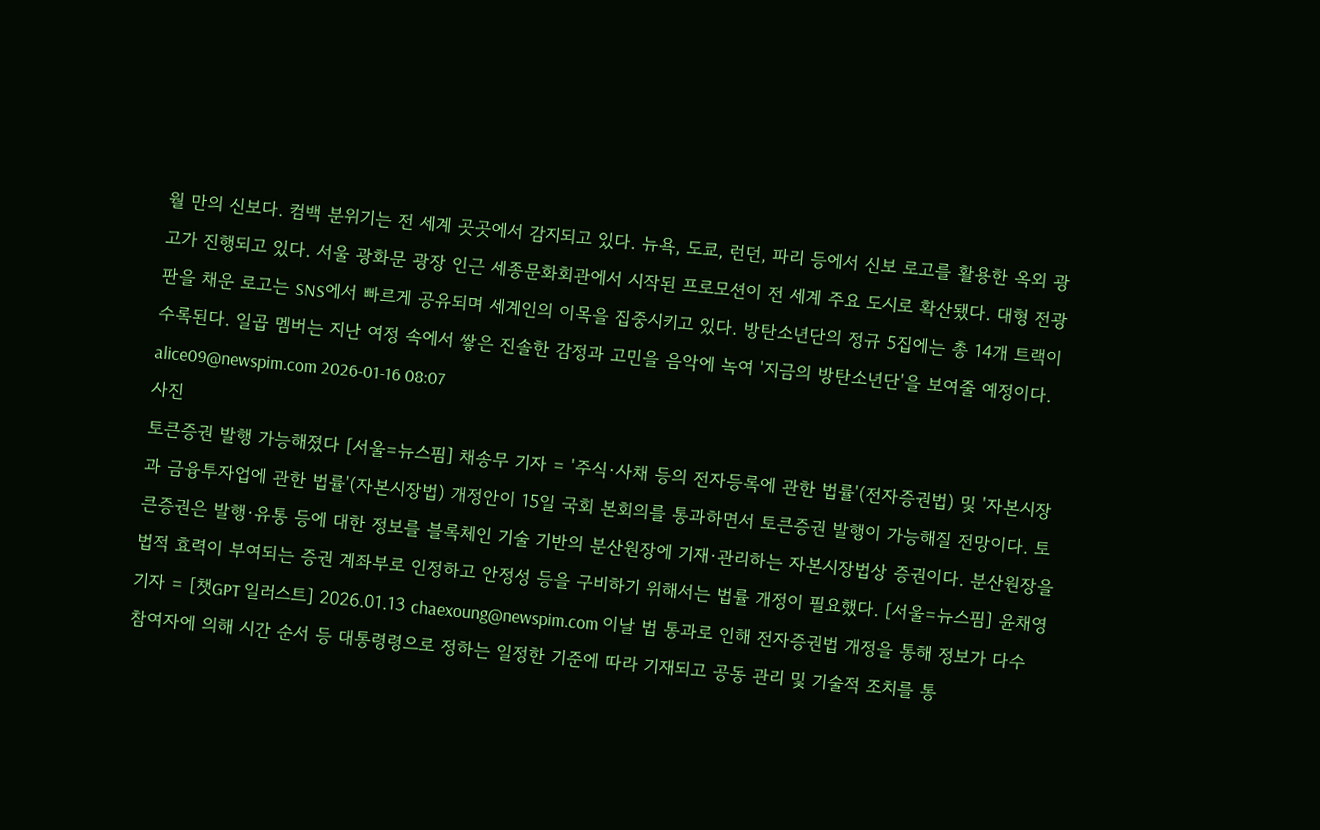월 만의 신보다. 컴백 분위기는 전 세계 곳곳에서 감지되고 있다. 뉴욕, 도쿄, 런던, 파리 등에서 신보 로고를 활용한 옥외 광고가 진행되고 있다. 서울 광화문 광장 인근 세종문화회관에서 시작된 프로모션이 전 세계 주요 도시로 확산됐다. 대형 전광판을 채운 로고는 SNS에서 빠르게 공유되며 세계인의 이목을 집중시키고 있다. 방탄소년단의 정규 5집에는 총 14개 트랙이 수록된다. 일곱 멤버는 지난 여정 속에서 쌓은 진솔한 감정과 고민을 음악에 녹여 '지금의 방탄소년단'을 보여줄 예정이다. alice09@newspim.com 2026-01-16 08:07
사진
토큰증권 발행 가능해졌다 [서울=뉴스핌] 채송무 기자 = '주식·사채 등의 전자등록에 관한 법률'(전자증권법) 및 '자본시장과 금융투자업에 관한 법률'(자본시장법) 개정안이 15일 국회 본회의를 통과하면서 토큰증권 발행이 가능해질 전망이다. 토큰증권은 발행·유통 등에 대한 정보를 블록체인 기술 기반의 분산원장에 기재·관리하는 자본시장법상 증권이다. 분산원장을 법적 효력이 부여되는 증권 계좌부로 인정하고 안정성 등을 구비하기 위해서는 법률 개정이 필요했다. [서울=뉴스핌] 윤채영 기자 = [챗GPT 일러스트] 2026.01.13 chaexoung@newspim.com 이날 법 통과로 인해 전자증권법 개정을 통해 정보가 다수 참여자에 의해 시간 순서 등 대통령령으로 정하는 일정한 기준에 따라 기재되고 공동 관리 및 기술적 조치를 통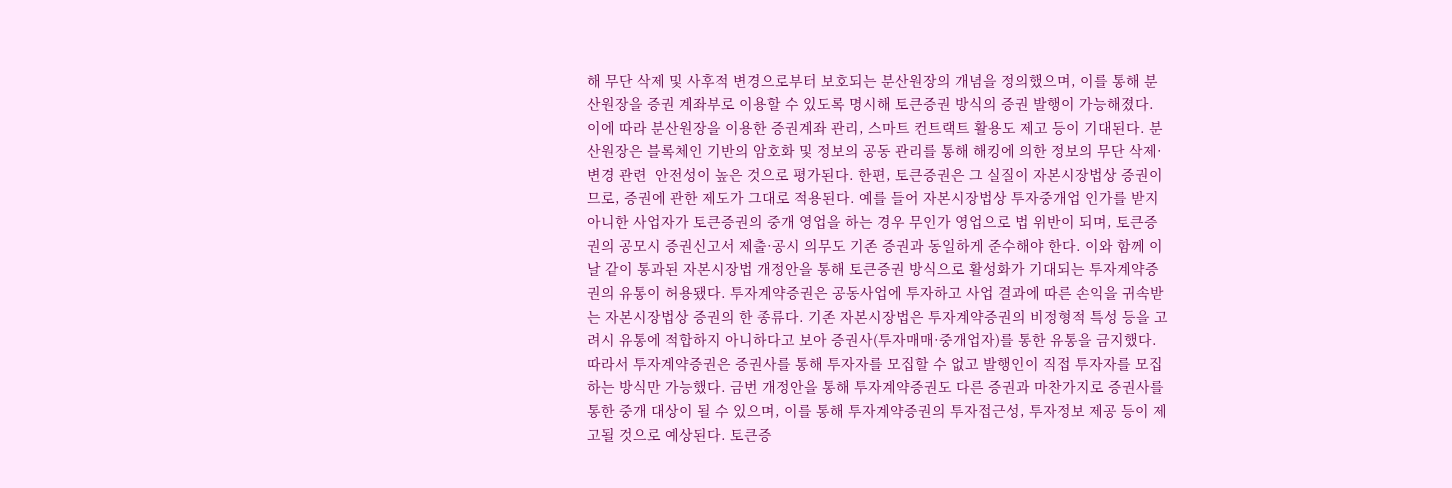해 무단 삭제 및 사후적 변경으로부터 보호되는 분산원장의 개념을 정의했으며, 이를 통해 분산원장을 증권 계좌부로 이용할 수 있도록 명시해 토큰증권 방식의 증권 발행이 가능해졌다. 이에 따라 분산원장을 이용한 증권계좌 관리, 스마트 컨트랙트 활용도 제고 등이 기대된다. 분산원장은 블록체인 기반의 암호화 및 정보의 공동 관리를 통해 해킹에 의한 정보의 무단 삭제·변경 관련  안전성이 높은 것으로 평가된다. 한편, 토큰증권은 그 실질이 자본시장법상 증권이므로, 증권에 관한 제도가 그대로 적용된다. 예를 들어 자본시장법상 투자중개업 인가를 받지 아니한 사업자가 토큰증권의 중개 영업을 하는 경우 무인가 영업으로 법 위반이 되며, 토큰증권의 공모시 증권신고서 제출·공시 의무도 기존 증권과 동일하게 준수해야 한다. 이와 함께 이날 같이 통과된 자본시장법 개정안을 통해 토큰증권 방식으로 활성화가 기대되는 투자계약증권의 유통이 허용됐다. 투자계약증권은 공동사업에 투자하고 사업 결과에 따른 손익을 귀속받는 자본시장법상 증권의 한 종류다. 기존 자본시장법은 투자계약증권의 비정형적 특성 등을 고려시 유통에 적합하지 아니하다고 보아 증권사(투자매매·중개업자)를 통한 유통을 금지했다. 따라서 투자계약증권은 증권사를 통해 투자자를 모집할 수 없고 발행인이 직접 투자자를 모집하는 방식만 가능했다. 금번 개정안을 통해 투자계약증권도 다른 증권과 마찬가지로 증권사를 통한 중개 대상이 될 수 있으며, 이를 통해 투자계약증권의 투자접근성, 투자정보 제공 등이 제고될 것으로 예상된다. 토큰증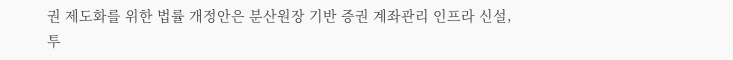권 제도화를 위한 법률 개정안은 분산원장 기반 증권 계좌관리 인프라 신설, 투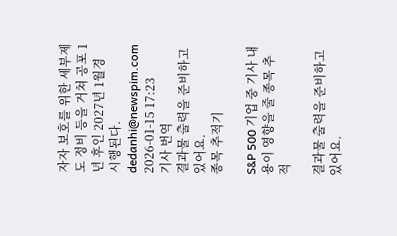자자 보호를 위한 세부제도 정비 등을 거쳐 공포 1년 후인 2027년 1월경 시행된다. dedanhi@newspim.com 2026-01-15 17:23
기사 번역
결과물 출력을 준비하고 있어요.
종목 추적기

S&P 500 기업 중 기사 내용이 영향을 줄 종목 추적

결과물 출력을 준비하고 있어요.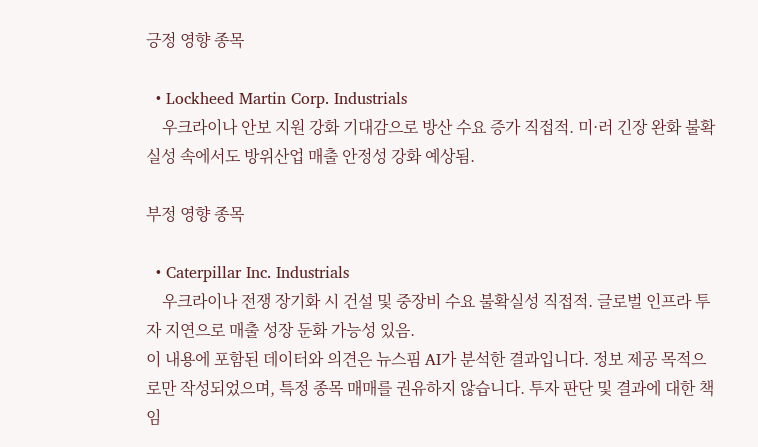긍정 영향 종목

  • Lockheed Martin Corp. Industrials
    우크라이나 안보 지원 강화 기대감으로 방산 수요 증가 직접적. 미·러 긴장 완화 불확실성 속에서도 방위산업 매출 안정성 강화 예상됨.

부정 영향 종목

  • Caterpillar Inc. Industrials
    우크라이나 전쟁 장기화 시 건설 및 중장비 수요 불확실성 직접적. 글로벌 인프라 투자 지연으로 매출 성장 둔화 가능성 있음.
이 내용에 포함된 데이터와 의견은 뉴스핌 AI가 분석한 결과입니다. 정보 제공 목적으로만 작성되었으며, 특정 종목 매매를 권유하지 않습니다. 투자 판단 및 결과에 대한 책임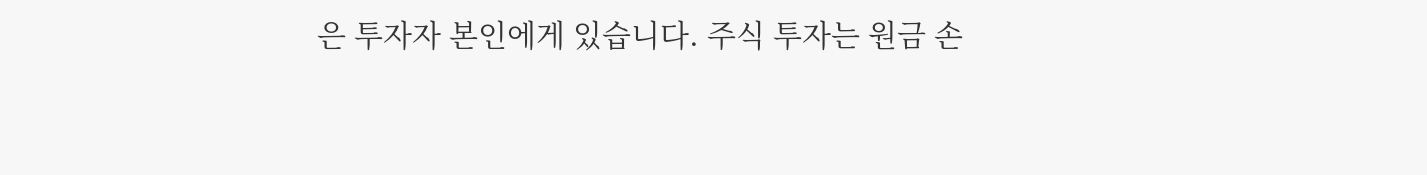은 투자자 본인에게 있습니다. 주식 투자는 원금 손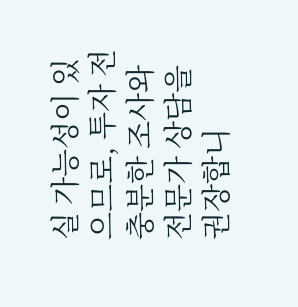실 가능성이 있으므로, 투자 전 충분한 조사와 전문가 상담을 권장합니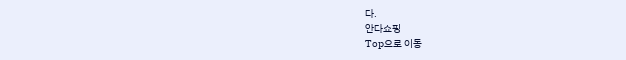다.
안다쇼핑
Top으로 이동